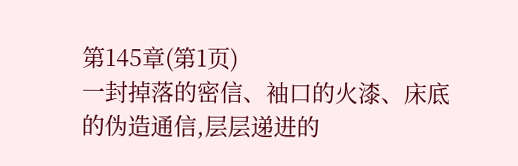第145章(第1页)
一封掉落的密信、袖口的火漆、床底的伪造通信,层层递进的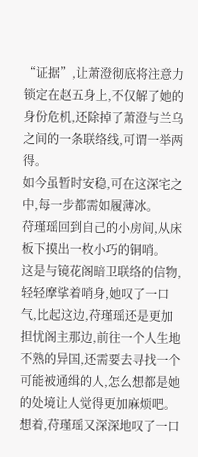“证据”,让萧澄彻底将注意力锁定在赵五身上,不仅解了她的身份危机,还除掉了萧澄与兰乌之间的一条联络线,可谓一举两得。
如今虽暂时安稳,可在这深宅之中,每一步都需如履薄冰。
苻瑾瑶回到自己的小房间,从床板下摸出一枚小巧的铜哨。
这是与镜花阁暗卫联络的信物,轻轻摩挲着哨身,她叹了一口气,比起这边,苻瑾瑶还是更加担忧阁主那边,前往一个人生地不熟的异国,还需要去寻找一个可能被通缉的人,怎么想都是她的处境让人觉得更加麻烦吧。
想着,苻瑾瑶又深深地叹了一口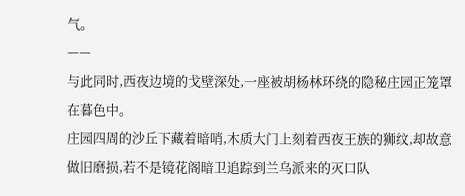气。
——
与此同时,西夜边境的戈壁深处,一座被胡杨林环绕的隐秘庄园正笼罩在暮色中。
庄园四周的沙丘下藏着暗哨,木质大门上刻着西夜王族的狮纹,却故意做旧磨损,若不是镜花阁暗卫追踪到兰乌派来的灭口队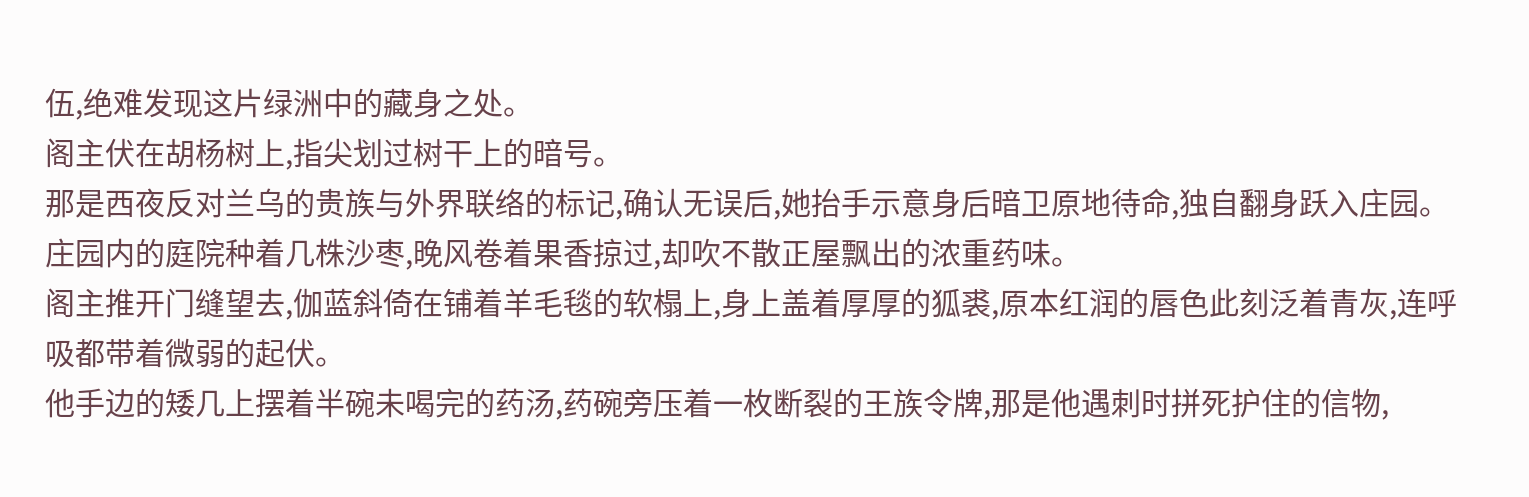伍,绝难发现这片绿洲中的藏身之处。
阁主伏在胡杨树上,指尖划过树干上的暗号。
那是西夜反对兰乌的贵族与外界联络的标记,确认无误后,她抬手示意身后暗卫原地待命,独自翻身跃入庄园。
庄园内的庭院种着几株沙枣,晚风卷着果香掠过,却吹不散正屋飘出的浓重药味。
阁主推开门缝望去,伽蓝斜倚在铺着羊毛毯的软榻上,身上盖着厚厚的狐裘,原本红润的唇色此刻泛着青灰,连呼吸都带着微弱的起伏。
他手边的矮几上摆着半碗未喝完的药汤,药碗旁压着一枚断裂的王族令牌,那是他遇刺时拼死护住的信物,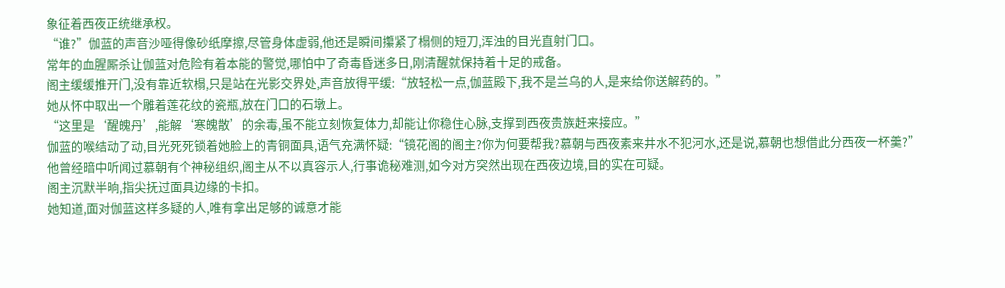象征着西夜正统继承权。
“谁?”伽蓝的声音沙哑得像砂纸摩擦,尽管身体虚弱,他还是瞬间攥紧了榻侧的短刀,浑浊的目光直射门口。
常年的血腥厮杀让伽蓝对危险有着本能的警觉,哪怕中了奇毒昏迷多日,刚清醒就保持着十足的戒备。
阁主缓缓推开门,没有靠近软榻,只是站在光影交界处,声音放得平缓:“放轻松一点,伽蓝殿下,我不是兰乌的人,是来给你送解药的。”
她从怀中取出一个雕着莲花纹的瓷瓶,放在门口的石墩上。
“这里是‘醒魄丹’,能解‘寒魄散’的余毒,虽不能立刻恢复体力,却能让你稳住心脉,支撑到西夜贵族赶来接应。”
伽蓝的喉结动了动,目光死死锁着她脸上的青铜面具,语气充满怀疑:“镜花阁的阁主?你为何要帮我?慕朝与西夜素来井水不犯河水,还是说,慕朝也想借此分西夜一杯羹?”
他曾经暗中听闻过慕朝有个神秘组织,阁主从不以真容示人,行事诡秘难测,如今对方突然出现在西夜边境,目的实在可疑。
阁主沉默半晌,指尖抚过面具边缘的卡扣。
她知道,面对伽蓝这样多疑的人,唯有拿出足够的诚意才能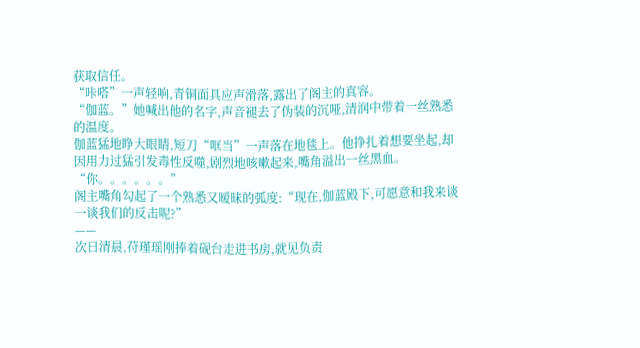获取信任。
“咔嗒”一声轻响,青铜面具应声滑落,露出了阁主的真容。
“伽蓝。”她喊出他的名字,声音褪去了伪装的沉哑,清润中带着一丝熟悉的温度。
伽蓝猛地睁大眼睛,短刀“哐当”一声落在地毯上。他挣扎着想要坐起,却因用力过猛引发毒性反噬,剧烈地咳嗽起来,嘴角溢出一丝黑血。
“你。。。。。。”
阁主嘴角勾起了一个熟悉又暧昧的弧度:“现在,伽蓝殿下,可愿意和我来谈一谈我们的反击呢?”
——
次日清晨,苻瑾瑶刚捧着砚台走进书房,就见负责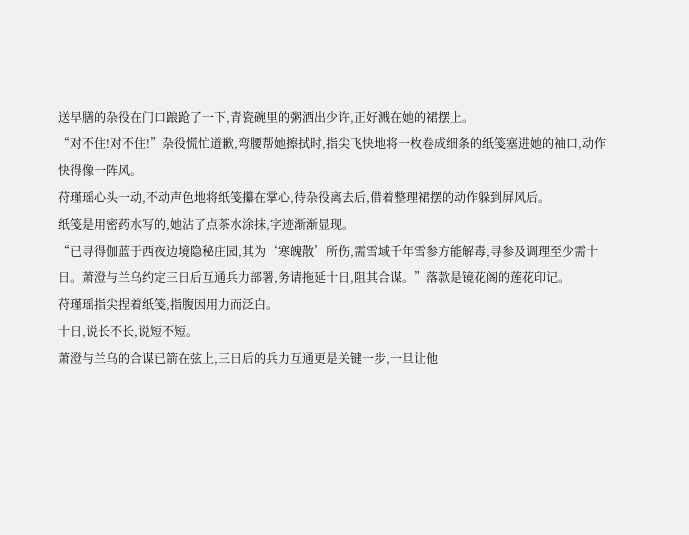送早膳的杂役在门口踉跄了一下,青瓷碗里的粥洒出少许,正好溅在她的裙摆上。
“对不住!对不住!”杂役慌忙道歉,弯腰帮她擦拭时,指尖飞快地将一枚卷成细条的纸笺塞进她的袖口,动作快得像一阵风。
苻瑾瑶心头一动,不动声色地将纸笺攥在掌心,待杂役离去后,借着整理裙摆的动作躲到屏风后。
纸笺是用密药水写的,她沾了点茶水涂抹,字迹渐渐显现。
“已寻得伽蓝于西夜边境隐秘庄园,其为‘寒魄散’所伤,需雪域千年雪参方能解毒,寻参及调理至少需十日。萧澄与兰乌约定三日后互通兵力部署,务请拖延十日,阻其合谋。”落款是镜花阁的莲花印记。
苻瑾瑶指尖捏着纸笺,指腹因用力而泛白。
十日,说长不长,说短不短。
萧澄与兰乌的合谋已箭在弦上,三日后的兵力互通更是关键一步,一旦让他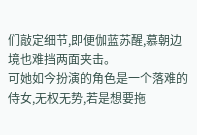们敲定细节,即便伽蓝苏醒,慕朝边境也难挡两面夹击。
可她如今扮演的角色是一个落难的侍女,无权无势,若是想要拖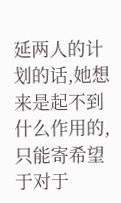延两人的计划的话,她想来是起不到什么作用的,只能寄希望于对于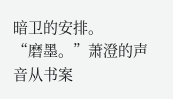暗卫的安排。
“磨墨。”萧澄的声音从书案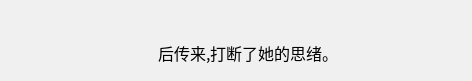后传来,打断了她的思绪。